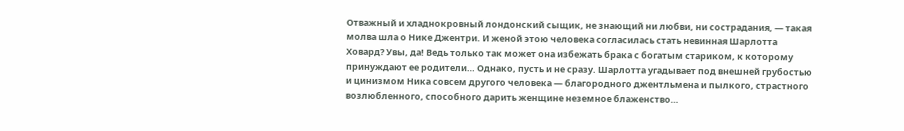Отважный и хладнокровный лондонский сыщик, не знающий ни любви, ни сострадания, — такая молва шла о Нике Джентри. И женой этою человека согласилась стать невинная Шарлотта Ховард? Увы, да! Ведь только так может она избежать брака с богатым стариком, к которому принуждают ее родители… Однако, пусть и не сразу. Шарлотта угадывает под внешней грубостью и цинизмом Ника совсем другого человека — благородного джентльмена и пылкого, страстного возлюбленного, способного дарить женщине неземное блаженство…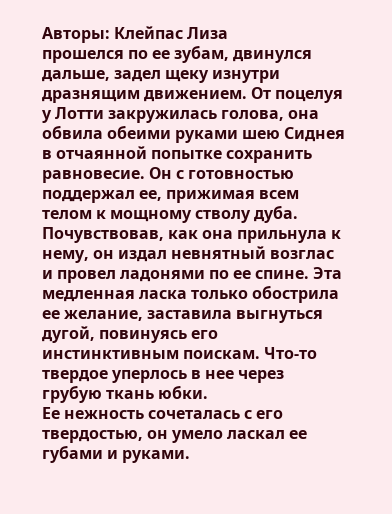Авторы: Клейпас Лиза
прошелся по ее зубам, двинулся дальше, задел щеку изнутри дразнящим движением. От поцелуя у Лотти закружилась голова, она обвила обеими руками шею Сиднея в отчаянной попытке сохранить равновесие. Он с готовностью поддержал ее, прижимая всем телом к мощному стволу дуба. Почувствовав, как она прильнула к нему, он издал невнятный возглас и провел ладонями по ее спине. Эта медленная ласка только обострила ее желание, заставила выгнуться дугой, повинуясь его инстинктивным поискам. Что-то твердое уперлось в нее через грубую ткань юбки.
Ее нежность сочеталась с его твердостью, он умело ласкал ее губами и руками.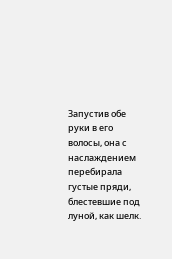Запустив обе руки в его волосы, она с наслаждением перебирала густые пряди, блестевшие под луной, как шелк.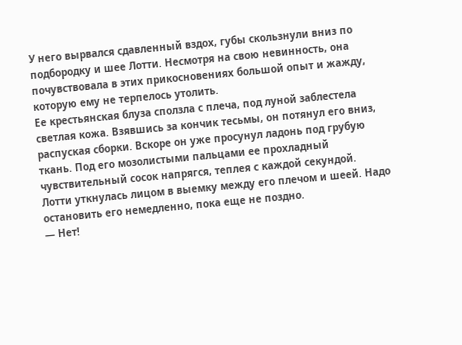У него вырвался сдавленный вздох, губы скользнули вниз по подбородку и шее Лотти. Несмотря на свою невинность, она почувствовала в этих прикосновениях большой опыт и жажду, которую ему не терпелось утолить.
Ее крестьянская блуза сползла с плеча, под луной заблестела светлая кожа. Взявшись за кончик тесьмы, он потянул его вниз, распуская сборки. Вскоре он уже просунул ладонь под грубую ткань. Под его мозолистыми пальцами ее прохладный чувствительный сосок напрягся, теплея с каждой секундой.
Лотти уткнулась лицом в выемку между его плечом и шеей. Надо остановить его немедленно, пока еще не поздно.
— Нет!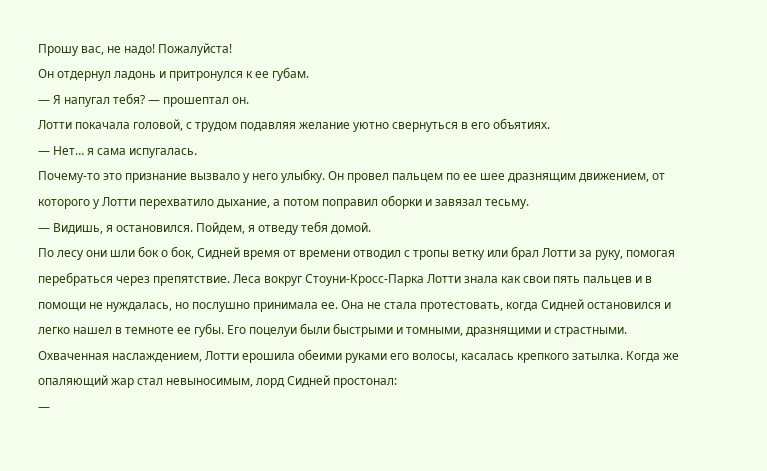Прошу вас, не надо! Пожалуйста!
Он отдернул ладонь и притронулся к ее губам.
— Я напугал тебя? — прошептал он.
Лотти покачала головой, с трудом подавляя желание уютно свернуться в его объятиях.
— Нет… я сама испугалась.
Почему-то это признание вызвало у него улыбку. Он провел пальцем по ее шее дразнящим движением, от которого у Лотти перехватило дыхание, а потом поправил оборки и завязал тесьму.
— Видишь, я остановился. Пойдем, я отведу тебя домой.
По лесу они шли бок о бок, Сидней время от времени отводил с тропы ветку или брал Лотти за руку, помогая перебраться через препятствие. Леса вокруг Стоуни-Кросс-Парка Лотти знала как свои пять пальцев и в помощи не нуждалась, но послушно принимала ее. Она не стала протестовать, когда Сидней остановился и легко нашел в темноте ее губы. Его поцелуи были быстрыми и томными, дразнящими и страстными. Охваченная наслаждением, Лотти ерошила обеими руками его волосы, касалась крепкого затылка. Когда же опаляющий жар стал невыносимым, лорд Сидней простонал:
—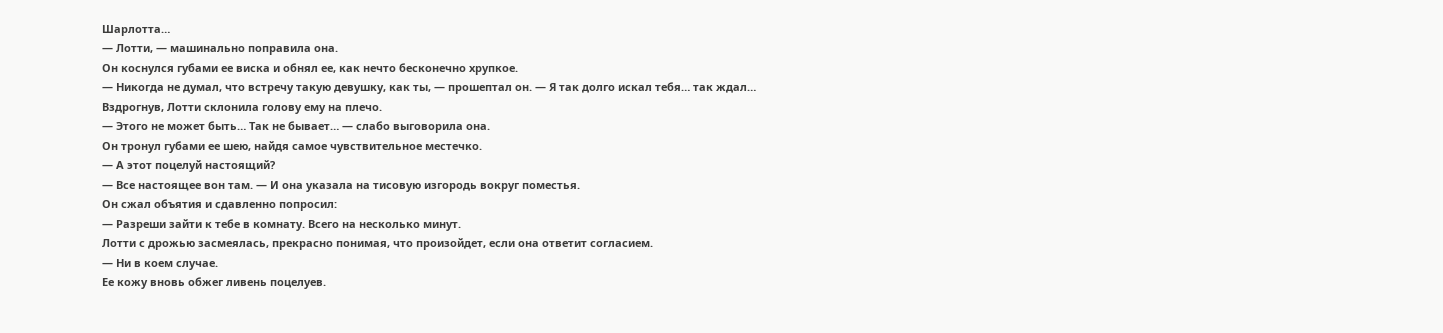Шарлотта…
— Лотти, — машинально поправила она.
Он коснулся губами ее виска и обнял ее, как нечто бесконечно хрупкое.
— Никогда не думал, что встречу такую девушку, как ты, — прошептал он. — Я так долго искал тебя… так ждал…
Вздрогнув, Лотти склонила голову ему на плечо.
— Этого не может быть… Так не бывает… — слабо выговорила она.
Он тронул губами ее шею, найдя самое чувствительное местечко.
— А этот поцелуй настоящий?
— Все настоящее вон там. — И она указала на тисовую изгородь вокруг поместья.
Он сжал объятия и сдавленно попросил:
— Разреши зайти к тебе в комнату. Всего на несколько минут.
Лотти с дрожью засмеялась, прекрасно понимая, что произойдет, если она ответит согласием.
— Ни в коем случае.
Ее кожу вновь обжег ливень поцелуев.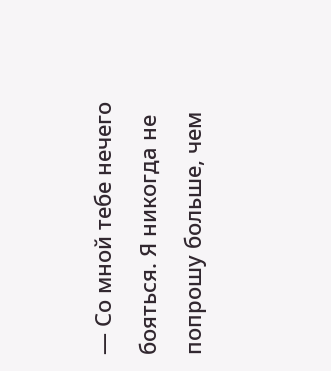— Со мной тебе нечего бояться. Я никогда не попрошу больше, чем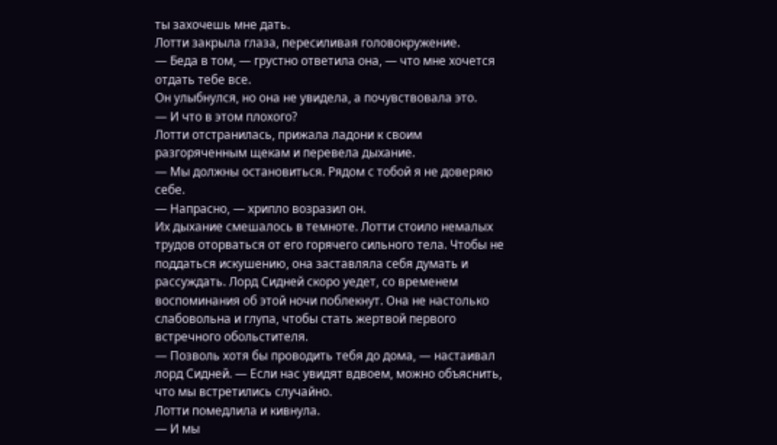ты захочешь мне дать.
Лотти закрыла глаза, пересиливая головокружение.
— Беда в том, — грустно ответила она, — что мне хочется отдать тебе все.
Он улыбнулся, но она не увидела, а почувствовала это.
— И что в этом плохого?
Лотти отстранилась, прижала ладони к своим разгоряченным щекам и перевела дыхание.
— Мы должны остановиться. Рядом с тобой я не доверяю себе.
— Напрасно, — хрипло возразил он.
Их дыхание смешалось в темноте. Лотти стоило немалых трудов оторваться от его горячего сильного тела. Чтобы не поддаться искушению, она заставляла себя думать и рассуждать. Лорд Сидней скоро уедет, со временем воспоминания об этой ночи поблекнут. Она не настолько слабовольна и глупа, чтобы стать жертвой первого встречного обольстителя.
— Позволь хотя бы проводить тебя до дома, — настаивал лорд Сидней. — Если нас увидят вдвоем, можно объяснить, что мы встретились случайно.
Лотти помедлила и кивнула.
— И мы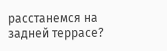расстанемся на задней террасе?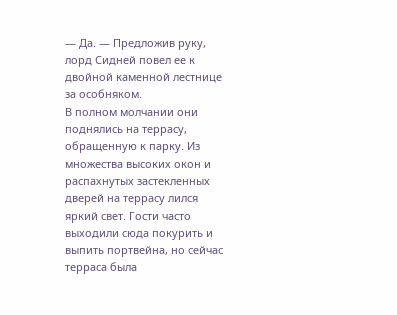— Да. — Предложив руку, лорд Сидней повел ее к двойной каменной лестнице за особняком.
В полном молчании они поднялись на террасу, обращенную к парку. Из множества высоких окон и распахнутых застекленных дверей на террасу лился яркий свет. Гости часто выходили сюда покурить и выпить портвейна, но сейчас терраса была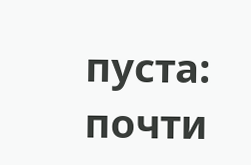пуста: почти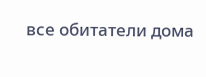все обитатели дома